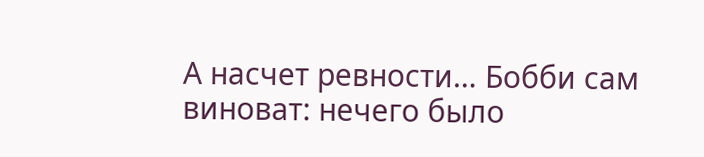А насчет ревности… Бобби сам виноват: нечего было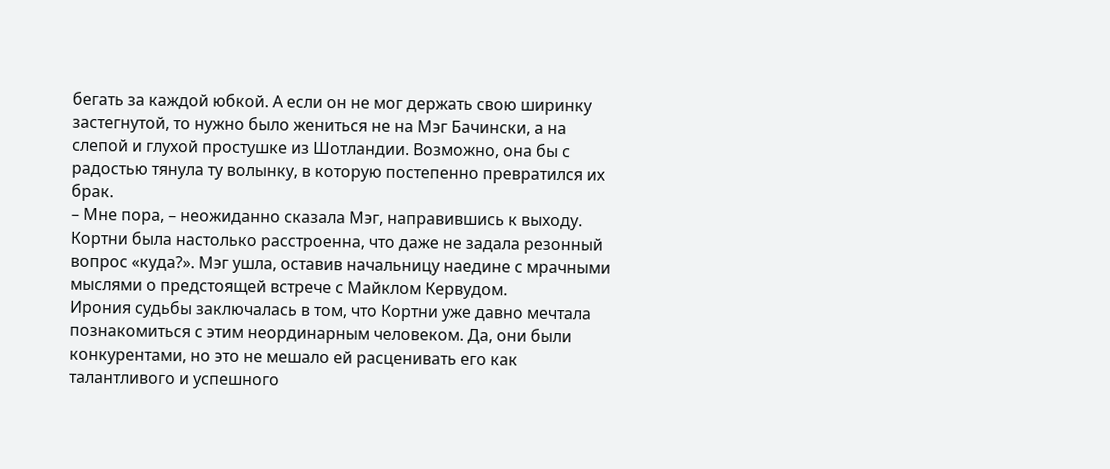бегать за каждой юбкой. А если он не мог держать свою ширинку застегнутой, то нужно было жениться не на Мэг Бачински, а на слепой и глухой простушке из Шотландии. Возможно, она бы с радостью тянула ту волынку, в которую постепенно превратился их брак.
– Мне пора, – неожиданно сказала Мэг, направившись к выходу.
Кортни была настолько расстроенна, что даже не задала резонный вопрос «куда?». Мэг ушла, оставив начальницу наедине с мрачными мыслями о предстоящей встрече с Майклом Кервудом.
Ирония судьбы заключалась в том, что Кортни уже давно мечтала познакомиться с этим неординарным человеком. Да, они были конкурентами, но это не мешало ей расценивать его как талантливого и успешного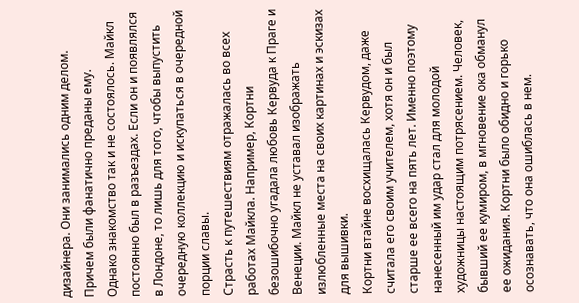дизайнера. Они занимались одним делом. Причем были фанатично преданы ему.
Однако знакомство так и не состоялось. Майкл постоянно был в разъездах. Если он и появлялся в Лондоне, то лишь для того, чтобы выпустить очередную коллекцию и искупаться в очередной порции славы.
Страсть к путешествиям отражалась во всех работах Майкла. Например, Кортни безошибочно угадала любовь Кервуда к Праге и Венеции. Майкл не уставал изображать излюбленные места на своих картинах и эскизах для вышивки.
Кортни втайне восхищалась Кервудом, даже считала его своим учителем, хотя он и был старше ее всего на пять лет. Именно поэтому нанесенный им удар стал для молодой художницы настоящим потрясением. Человек, бывший ее кумиром, в мгновение ока обманул ее ожидания. Кортни было обидно и горько осознавать, что она ошиблась в нем.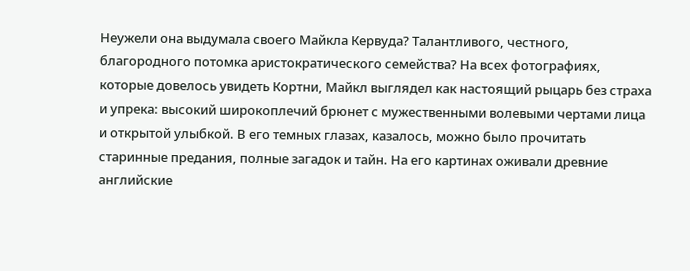Неужели она выдумала своего Майкла Кервуда? Талантливого, честного, благородного потомка аристократического семейства? На всех фотографиях, которые довелось увидеть Кортни, Майкл выглядел как настоящий рыцарь без страха и упрека: высокий широкоплечий брюнет с мужественными волевыми чертами лица и открытой улыбкой. В его темных глазах, казалось, можно было прочитать старинные предания, полные загадок и тайн. На его картинах оживали древние английские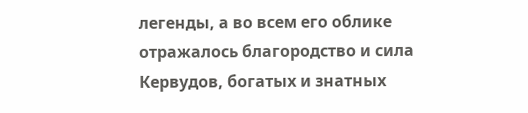легенды, а во всем его облике отражалось благородство и сила Кервудов, богатых и знатных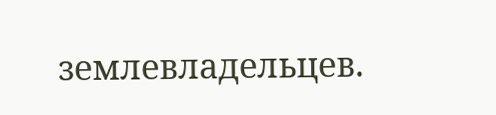землевладельцев.